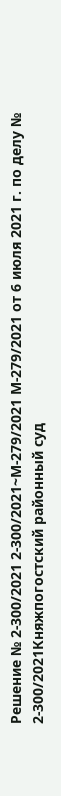Решение № 2-300/2021 2-300/2021~М-279/2021 М-279/2021 от 6 июля 2021 г. по делу № 2-300/2021Княжпогостский районный суд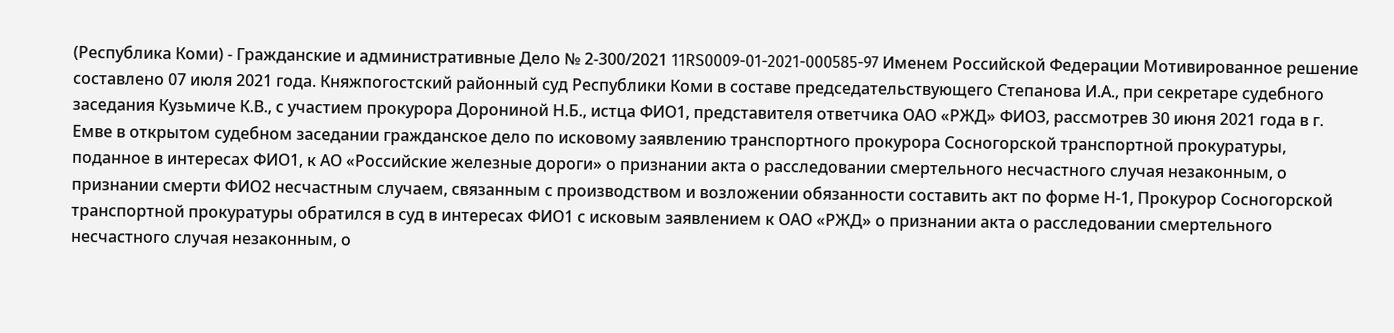(Республика Коми) - Гражданские и административные Дело № 2-300/2021 11RS0009-01-2021-000585-97 Именем Российской Федерации Мотивированное решение составлено 07 июля 2021 года. Княжпогостский районный суд Республики Коми в составе председательствующего Степанова И.А., при секретаре судебного заседания Кузьмиче К.В., с участием прокурора Дорониной Н.Б., истца ФИО1, представителя ответчика ОАО «РЖД» ФИО3, рассмотрев 30 июня 2021 года в г. Емве в открытом судебном заседании гражданское дело по исковому заявлению транспортного прокурора Сосногорской транспортной прокуратуры, поданное в интересах ФИО1, к АО «Российские железные дороги» о признании акта о расследовании смертельного несчастного случая незаконным, о признании смерти ФИО2 несчастным случаем, связанным с производством и возложении обязанности составить акт по форме Н-1, Прокурор Сосногорской транспортной прокуратуры обратился в суд в интересах ФИО1 с исковым заявлением к ОАО «РЖД» о признании акта о расследовании смертельного несчастного случая незаконным, о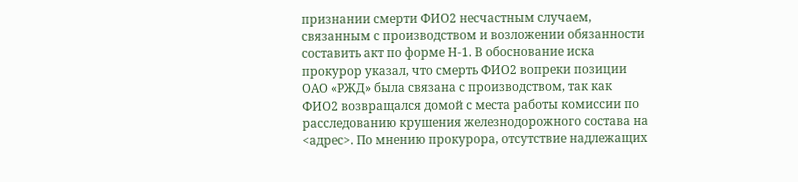признании смерти ФИО2 несчастным случаем, связанным с производством и возложении обязанности составить акт по форме Н-1. В обоснование иска прокурор указал, что смерть ФИО2 вопреки позиции ОАО «РЖД» была связана с производством, так как ФИО2 возвращался домой с места работы комиссии по расследованию крушения железнодорожного состава на <адрес>. По мнению прокурора, отсутствие надлежащих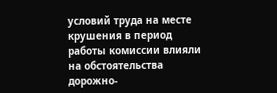условий труда на месте крушения в период работы комиссии влияли на обстоятельства дорожно-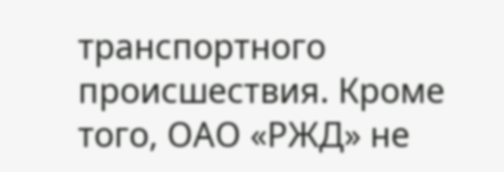транспортного происшествия. Кроме того, ОАО «РЖД» не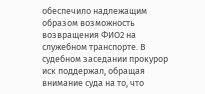обеспечило надлежащим образом возможность возвращения ФИО2 на служебном транспорте. В судебном заседании прокурор иск поддержал, обращая внимание суда на то, что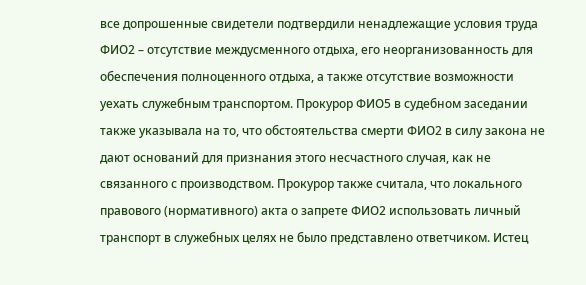все допрошенные свидетели подтвердили ненадлежащие условия труда ФИО2 – отсутствие междусменного отдыха, его неорганизованность для обеспечения полноценного отдыха, а также отсутствие возможности уехать служебным транспортом. Прокурор ФИО5 в судебном заседании также указывала на то, что обстоятельства смерти ФИО2 в силу закона не дают оснований для признания этого несчастного случая, как не связанного с производством. Прокурор также считала, что локального правового (нормативного) акта о запрете ФИО2 использовать личный транспорт в служебных целях не было представлено ответчиком. Истец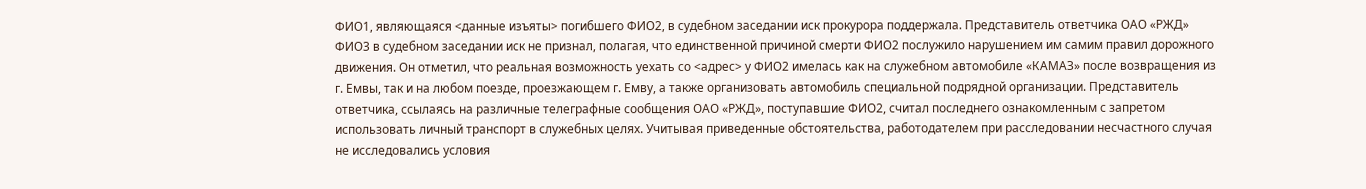ФИО1, являющаяся <данные изъяты> погибшего ФИО2, в судебном заседании иск прокурора поддержала. Представитель ответчика ОАО «РЖД» ФИО3 в судебном заседании иск не признал, полагая, что единственной причиной смерти ФИО2 послужило нарушением им самим правил дорожного движения. Он отметил, что реальная возможность уехать со <адрес> у ФИО2 имелась как на служебном автомобиле «КАМАЗ» после возвращения из г. Емвы, так и на любом поезде, проезжающем г. Емву, а также организовать автомобиль специальной подрядной организации. Представитель ответчика, ссылаясь на различные телеграфные сообщения ОАО «РЖД», поступавшие ФИО2, считал последнего ознакомленным с запретом использовать личный транспорт в служебных целях. Учитывая приведенные обстоятельства, работодателем при расследовании несчастного случая не исследовались условия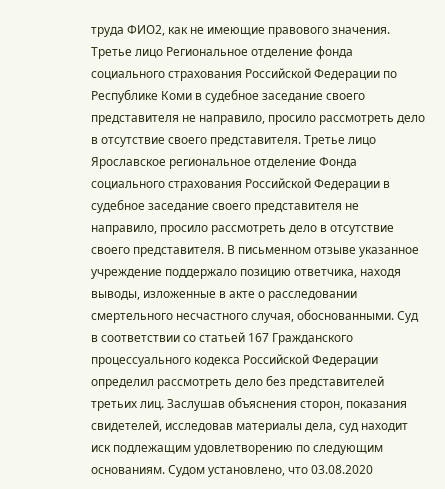труда ФИО2, как не имеющие правового значения. Третье лицо Региональное отделение фонда социального страхования Российской Федерации по Республике Коми в судебное заседание своего представителя не направило, просило рассмотреть дело в отсутствие своего представителя. Третье лицо Ярославское региональное отделение Фонда социального страхования Российской Федерации в судебное заседание своего представителя не направило, просило рассмотреть дело в отсутствие своего представителя. В письменном отзыве указанное учреждение поддержало позицию ответчика, находя выводы, изложенные в акте о расследовании смертельного несчастного случая, обоснованными. Суд в соответствии со статьей 167 Гражданского процессуального кодекса Российской Федерации определил рассмотреть дело без представителей третьих лиц. Заслушав объяснения сторон, показания свидетелей, исследовав материалы дела, суд находит иск подлежащим удовлетворению по следующим основаниям. Судом установлено, что 03.08.2020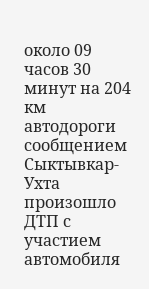около 09 часов 30 минут на 204 км автодороги сообщением Сыктывкар-Ухта произошло ДТП с участием автомобиля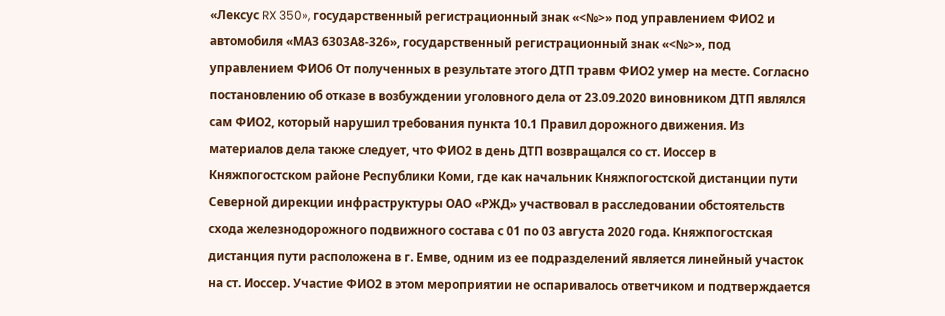«Лексус RX 350», государственный регистрационный знак «<№>» под управлением ФИО2 и автомобиля «МАЗ 6303А8-326», государственный регистрационный знак «<№>», под управлением ФИО6 От полученных в результате этого ДТП травм ФИО2 умер на месте. Согласно постановлению об отказе в возбуждении уголовного дела от 23.09.2020 виновником ДТП являлся сам ФИО2, который нарушил требования пункта 10.1 Правил дорожного движения. Из материалов дела также следует, что ФИО2 в день ДТП возвращался со ст. Иоссер в Княжпогостском районе Республики Коми, где как начальник Княжпогостской дистанции пути Северной дирекции инфраструктуры ОАО «РЖД» участвовал в расследовании обстоятельств схода железнодорожного подвижного состава с 01 по 03 августа 2020 года. Княжпогостская дистанция пути расположена в г. Емве, одним из ее подразделений является линейный участок на ст. Иоссер. Участие ФИО2 в этом мероприятии не оспаривалось ответчиком и подтверждается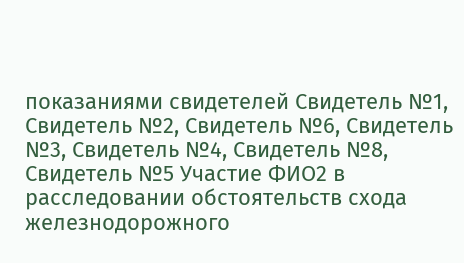показаниями свидетелей Свидетель №1, Свидетель №2, Свидетель №6, Свидетель №3, Свидетель №4, Свидетель №8, Свидетель №5 Участие ФИО2 в расследовании обстоятельств схода железнодорожного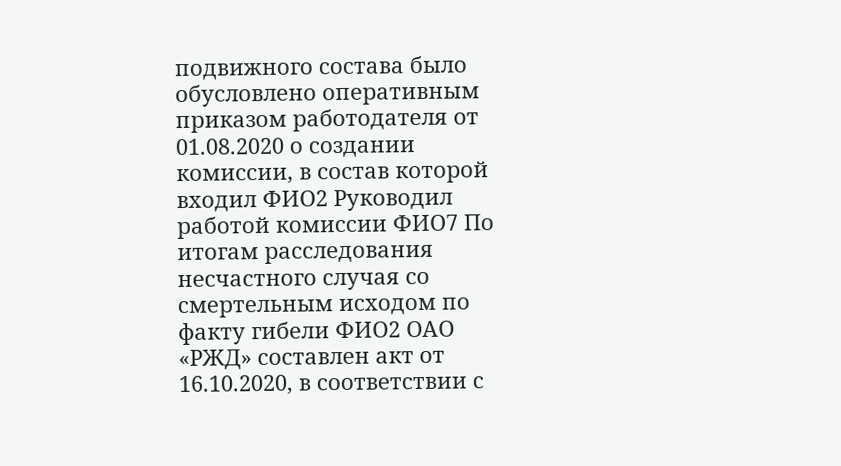подвижного состава было обусловлено оперативным приказом работодателя от 01.08.2020 о создании комиссии, в состав которой входил ФИО2 Руководил работой комиссии ФИО7 По итогам расследования несчастного случая со смертельным исходом по факту гибели ФИО2 ОАО «РЖД» составлен акт от 16.10.2020, в соответствии с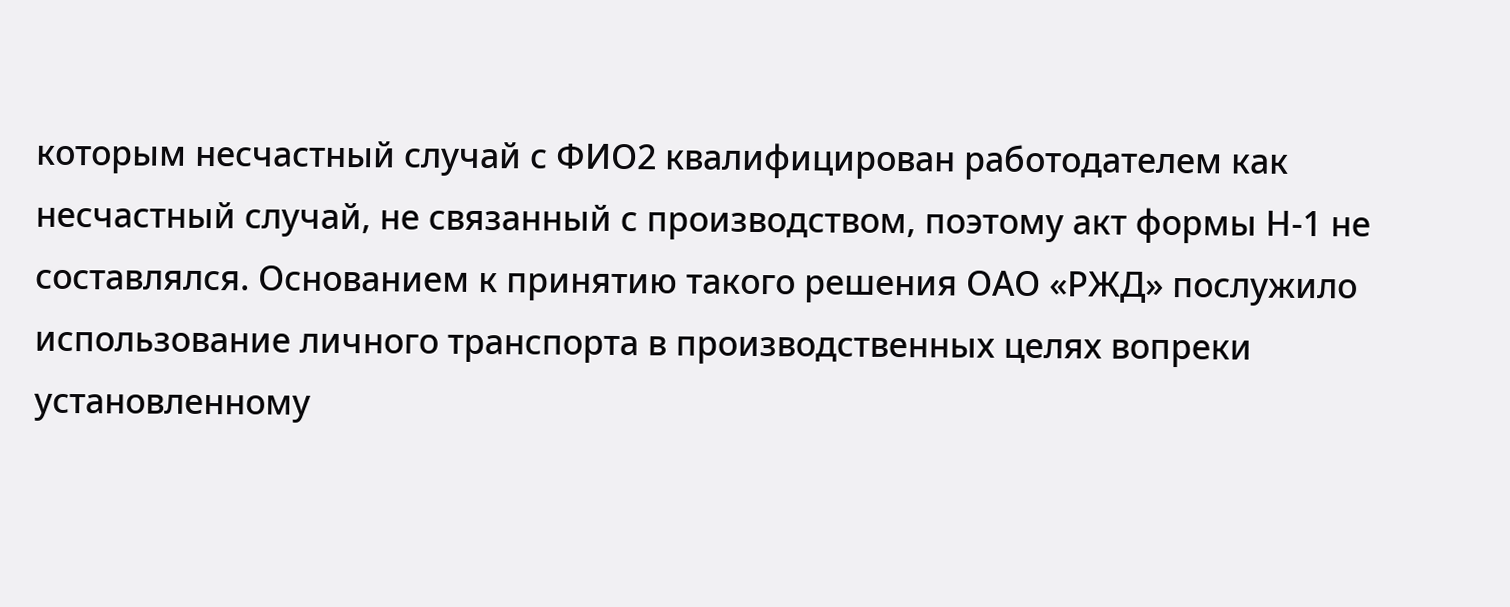которым несчастный случай с ФИО2 квалифицирован работодателем как несчастный случай, не связанный с производством, поэтому акт формы Н-1 не составлялся. Основанием к принятию такого решения ОАО «РЖД» послужило использование личного транспорта в производственных целях вопреки установленному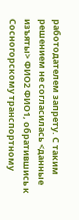работодателем запрету. С таким решением не согласилась <данные изъяты> ФИО2 ФИО1, обратившись к Сосногорскому транспортному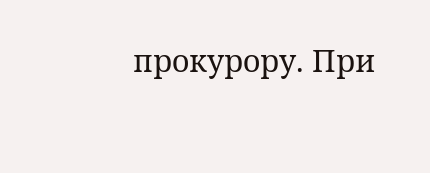прокурору. При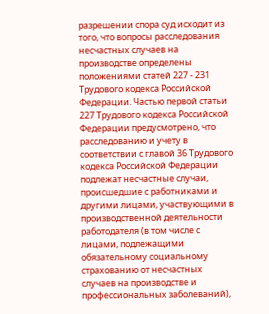разрешении спора суд исходит из того, что вопросы расследования несчастных случаев на производстве определены положениями статей 227 - 231 Трудового кодекса Российской Федерации. Частью первой статьи 227 Трудового кодекса Российской Федерации предусмотрено, что расследованию и учету в соответствии с главой 36 Трудового кодекса Российской Федерации подлежат несчастные случаи, происшедшие с работниками и другими лицами, участвующими в производственной деятельности работодателя (в том числе с лицами, подлежащими обязательному социальному страхованию от несчастных случаев на производстве и профессиональных заболеваний),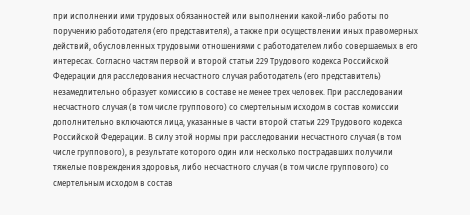при исполнении ими трудовых обязанностей или выполнении какой-либо работы по поручению работодателя (его представителя), а также при осуществлении иных правомерных действий, обусловленных трудовыми отношениями с работодателем либо совершаемых в его интересах. Согласно частям первой и второй статьи 229 Трудового кодекса Российской Федерации для расследования несчастного случая работодатель (его представитель) незамедлительно образует комиссию в составе не менее трех человек. При расследовании несчастного случая (в том числе группового) со смертельным исходом в состав комиссии дополнительно включаются лица, указанные в части второй статьи 229 Трудового кодекса Российской Федерации. В силу этой нормы при расследовании несчастного случая (в том числе группового), в результате которого один или несколько пострадавших получили тяжелые повреждения здоровья, либо несчастного случая (в том числе группового) со смертельным исходом в состав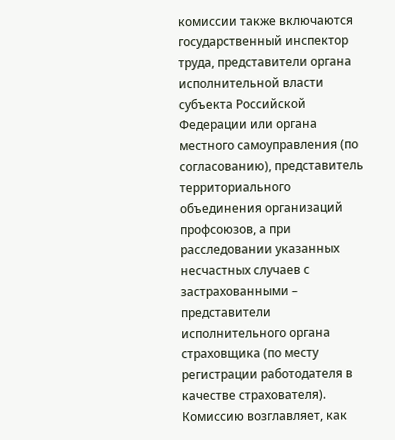комиссии также включаются государственный инспектор труда, представители органа исполнительной власти субъекта Российской Федерации или органа местного самоуправления (по согласованию), представитель территориального объединения организаций профсоюзов, а при расследовании указанных несчастных случаев с застрахованными – представители исполнительного органа страховщика (по месту регистрации работодателя в качестве страхователя). Комиссию возглавляет, как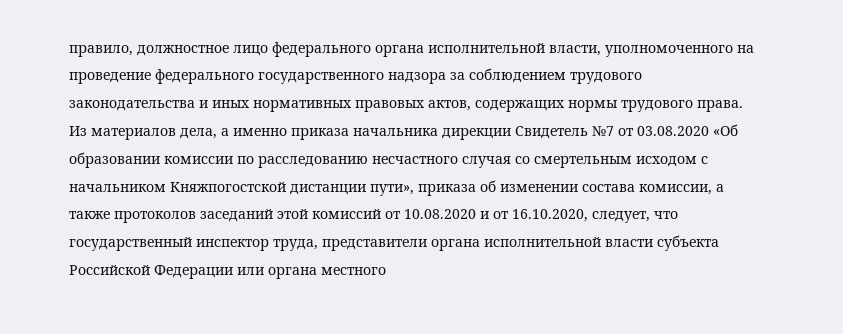правило, должностное лицо федерального органа исполнительной власти, уполномоченного на проведение федерального государственного надзора за соблюдением трудового законодательства и иных нормативных правовых актов, содержащих нормы трудового права. Из материалов дела, а именно приказа начальника дирекции Свидетель №7 от 03.08.2020 «Об образовании комиссии по расследованию несчастного случая со смертельным исходом с начальником Княжпогостской дистанции пути», приказа об изменении состава комиссии, а также протоколов заседаний этой комиссий от 10.08.2020 и от 16.10.2020, следует, что государственный инспектор труда, представители органа исполнительной власти субъекта Российской Федерации или органа местного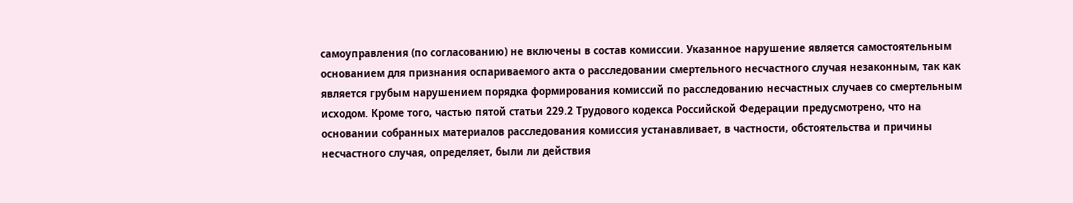самоуправления (по согласованию) не включены в состав комиссии. Указанное нарушение является самостоятельным основанием для признания оспариваемого акта о расследовании смертельного несчастного случая незаконным, так как является грубым нарушением порядка формирования комиссий по расследованию несчастных случаев со смертельным исходом. Кроме того, частью пятой статьи 229.2 Трудового кодекса Российской Федерации предусмотрено, что на основании собранных материалов расследования комиссия устанавливает, в частности, обстоятельства и причины несчастного случая, определяет, были ли действия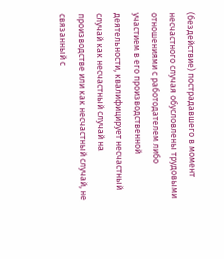(бездействие) пострадавшего в момент несчастного случая обусловлены трудовыми отношениями с работодателем либо участием в его производственной деятельности, квалифицирует несчастный случай как несчастный случай на производстве или как несчастный случай, не связанный с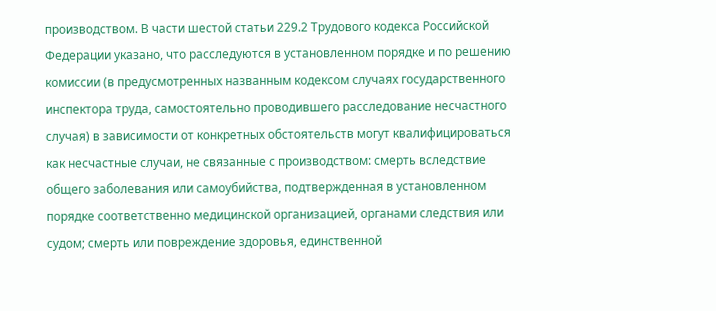производством. В части шестой статьи 229.2 Трудового кодекса Российской Федерации указано, что расследуются в установленном порядке и по решению комиссии (в предусмотренных названным кодексом случаях государственного инспектора труда, самостоятельно проводившего расследование несчастного случая) в зависимости от конкретных обстоятельств могут квалифицироваться как несчастные случаи, не связанные с производством: смерть вследствие общего заболевания или самоубийства, подтвержденная в установленном порядке соответственно медицинской организацией, органами следствия или судом; смерть или повреждение здоровья, единственной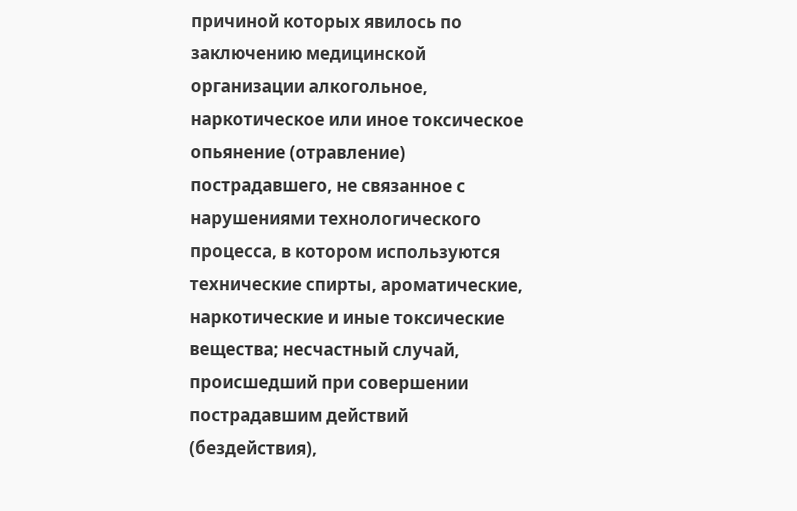причиной которых явилось по заключению медицинской организации алкогольное, наркотическое или иное токсическое опьянение (отравление) пострадавшего, не связанное с нарушениями технологического процесса, в котором используются технические спирты, ароматические, наркотические и иные токсические вещества; несчастный случай, происшедший при совершении пострадавшим действий (бездействия),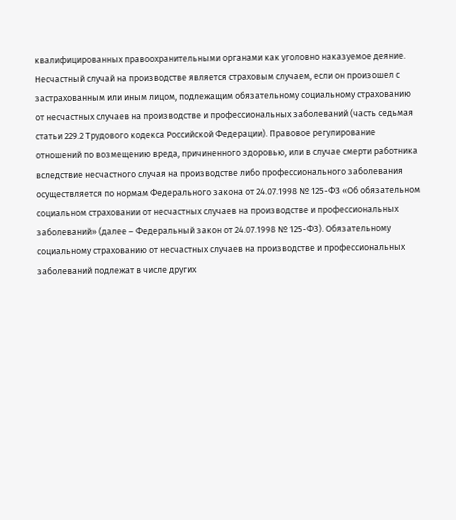квалифицированных правоохранительными органами как уголовно наказуемое деяние. Несчастный случай на производстве является страховым случаем, если он произошел с застрахованным или иным лицом, подлежащим обязательному социальному страхованию от несчастных случаев на производстве и профессиональных заболеваний (часть седьмая статьи 229.2 Трудового кодекса Российской Федерации). Правовое регулирование отношений по возмещению вреда, причиненного здоровью, или в случае смерти работника вследствие несчастного случая на производстве либо профессионального заболевания осуществляется по нормам Федерального закона от 24.07.1998 № 125-ФЗ «Об обязательном социальном страховании от несчастных случаев на производстве и профессиональных заболеваний» (далее – Федеральный закон от 24.07.1998 № 125-ФЗ). Обязательному социальному страхованию от несчастных случаев на производстве и профессиональных заболеваний подлежат в числе других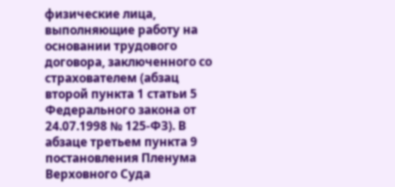физические лица, выполняющие работу на основании трудового договора, заключенного со страхователем (абзац второй пункта 1 статьи 5 Федерального закона от 24.07.1998 № 125-ФЗ). В абзаце третьем пункта 9 постановления Пленума Верховного Суда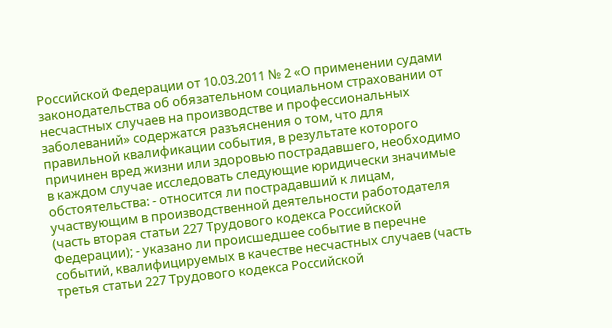Российской Федерации от 10.03.2011 № 2 «О применении судами законодательства об обязательном социальном страховании от несчастных случаев на производстве и профессиональных заболеваний» содержатся разъяснения о том, что для правильной квалификации события, в результате которого причинен вред жизни или здоровью пострадавшего, необходимо в каждом случае исследовать следующие юридически значимые обстоятельства: - относится ли пострадавший к лицам, участвующим в производственной деятельности работодателя (часть вторая статьи 227 Трудового кодекса Российской Федерации); - указано ли происшедшее событие в перечне событий, квалифицируемых в качестве несчастных случаев (часть третья статьи 227 Трудового кодекса Российской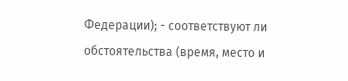Федерации); - соответствуют ли обстоятельства (время, место и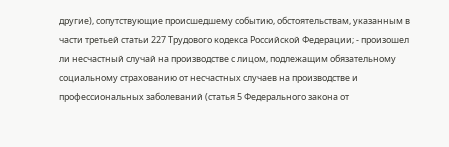другие), сопутствующие происшедшему событию, обстоятельствам, указанным в части третьей статьи 227 Трудового кодекса Российской Федерации; - произошел ли несчастный случай на производстве с лицом, подлежащим обязательному социальному страхованию от несчастных случаев на производстве и профессиональных заболеваний (статья 5 Федерального закона от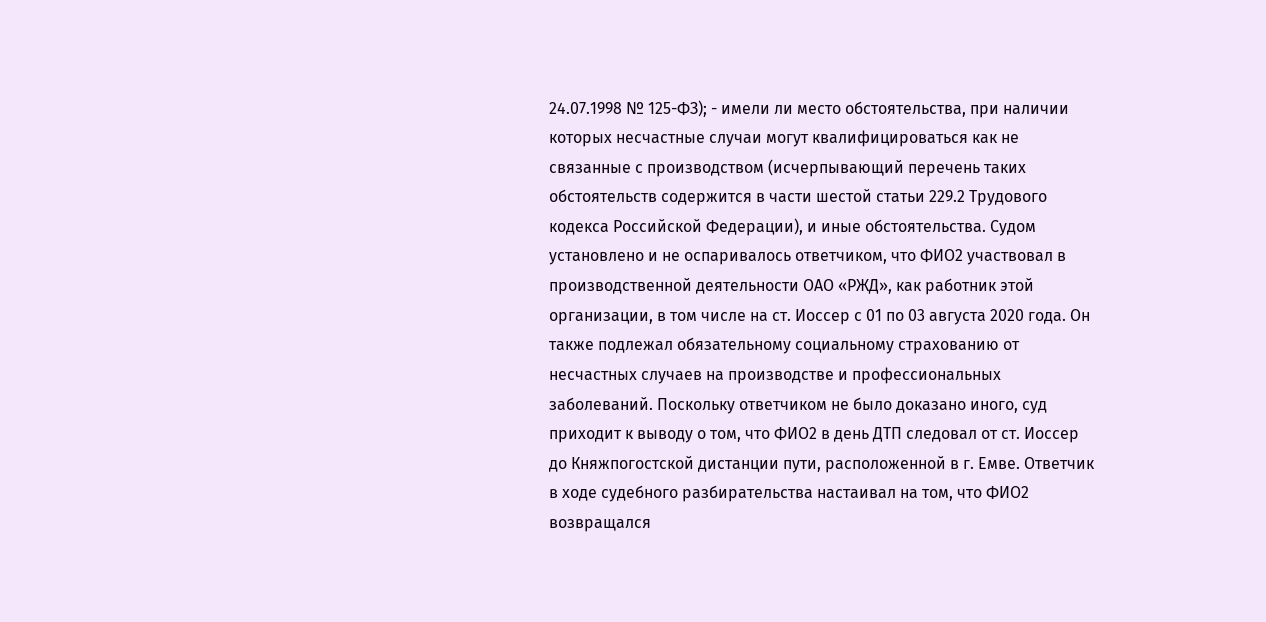24.07.1998 № 125-ФЗ); - имели ли место обстоятельства, при наличии которых несчастные случаи могут квалифицироваться как не связанные с производством (исчерпывающий перечень таких обстоятельств содержится в части шестой статьи 229.2 Трудового кодекса Российской Федерации), и иные обстоятельства. Судом установлено и не оспаривалось ответчиком, что ФИО2 участвовал в производственной деятельности ОАО «РЖД», как работник этой организации, в том числе на ст. Иоссер с 01 по 03 августа 2020 года. Он также подлежал обязательному социальному страхованию от несчастных случаев на производстве и профессиональных заболеваний. Поскольку ответчиком не было доказано иного, суд приходит к выводу о том, что ФИО2 в день ДТП следовал от ст. Иоссер до Княжпогостской дистанции пути, расположенной в г. Емве. Ответчик в ходе судебного разбирательства настаивал на том, что ФИО2 возвращался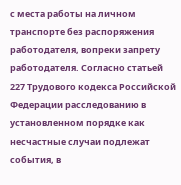с места работы на личном транспорте без распоряжения работодателя, вопреки запрету работодателя. Согласно статьей 227 Трудового кодекса Российской Федерации расследованию в установленном порядке как несчастные случаи подлежат события, в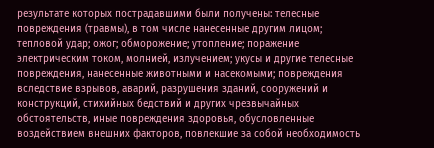результате которых пострадавшими были получены: телесные повреждения (травмы), в том числе нанесенные другим лицом; тепловой удар; ожог; обморожение; утопление; поражение электрическим током, молнией, излучением; укусы и другие телесные повреждения, нанесенные животными и насекомыми; повреждения вследствие взрывов, аварий, разрушения зданий, сооружений и конструкций, стихийных бедствий и других чрезвычайных обстоятельств, иные повреждения здоровья, обусловленные воздействием внешних факторов, повлекшие за собой необходимость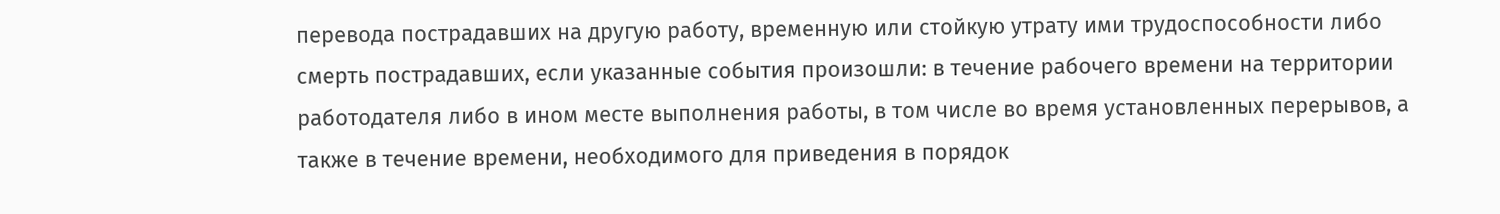перевода пострадавших на другую работу, временную или стойкую утрату ими трудоспособности либо смерть пострадавших, если указанные события произошли: в течение рабочего времени на территории работодателя либо в ином месте выполнения работы, в том числе во время установленных перерывов, а также в течение времени, необходимого для приведения в порядок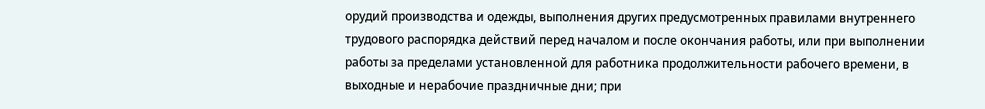орудий производства и одежды, выполнения других предусмотренных правилами внутреннего трудового распорядка действий перед началом и после окончания работы, или при выполнении работы за пределами установленной для работника продолжительности рабочего времени, в выходные и нерабочие праздничные дни; при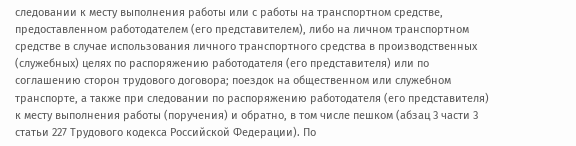следовании к месту выполнения работы или с работы на транспортном средстве, предоставленном работодателем (его представителем), либо на личном транспортном средстве в случае использования личного транспортного средства в производственных (служебных) целях по распоряжению работодателя (его представителя) или по соглашению сторон трудового договора; поездок на общественном или служебном транспорте, а также при следовании по распоряжению работодателя (его представителя) к месту выполнения работы (поручения) и обратно, в том числе пешком (абзац 3 части 3 статьи 227 Трудового кодекса Российской Федерации). По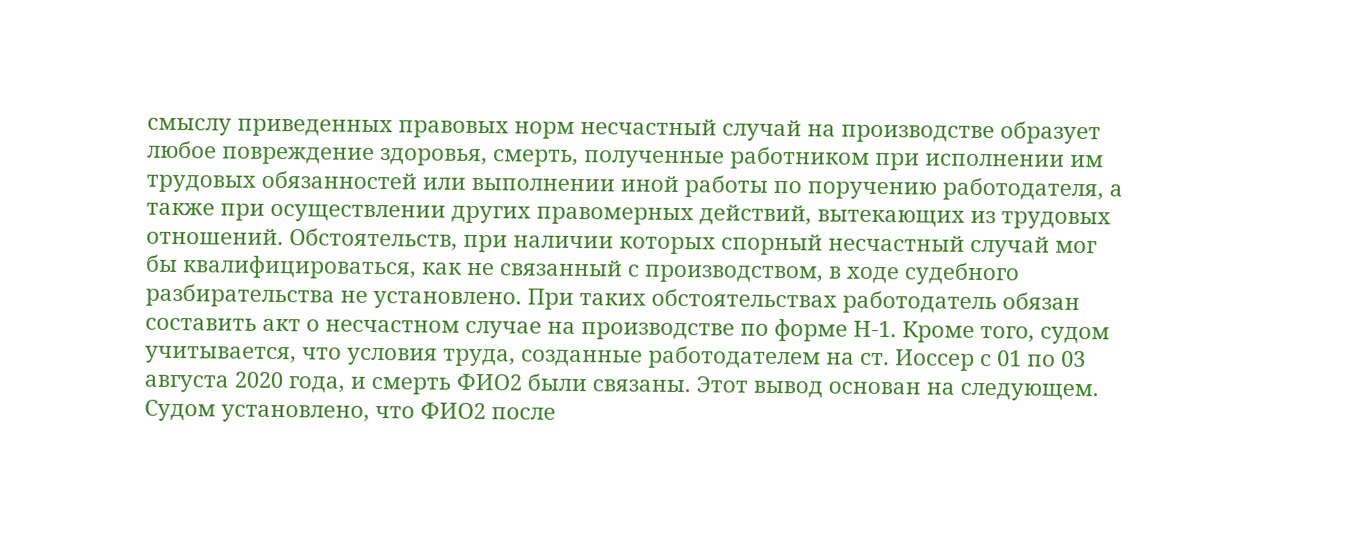смыслу приведенных правовых норм несчастный случай на производстве образует любое повреждение здоровья, смерть, полученные работником при исполнении им трудовых обязанностей или выполнении иной работы по поручению работодателя, а также при осуществлении других правомерных действий, вытекающих из трудовых отношений. Обстоятельств, при наличии которых спорный несчастный случай мог бы квалифицироваться, как не связанный с производством, в ходе судебного разбирательства не установлено. При таких обстоятельствах работодатель обязан составить акт о несчастном случае на производстве по форме Н-1. Кроме того, судом учитывается, что условия труда, созданные работодателем на ст. Иоссер с 01 по 03 августа 2020 года, и смерть ФИО2 были связаны. Этот вывод основан на следующем. Судом установлено, что ФИО2 после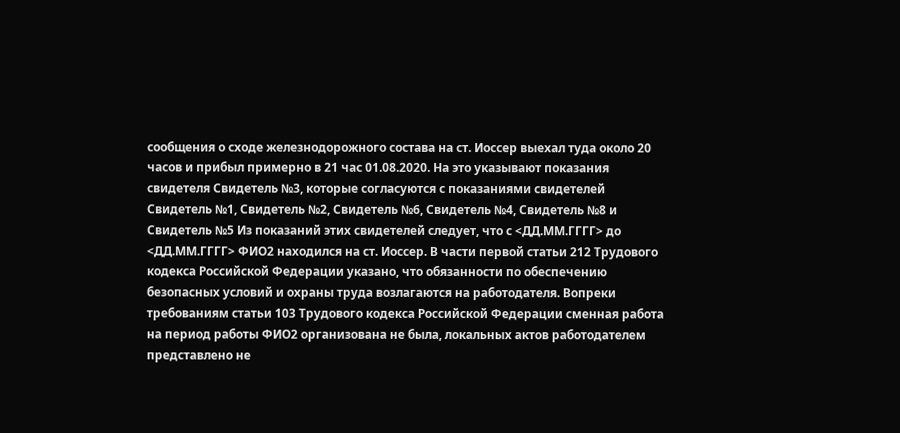сообщения о сходе железнодорожного состава на ст. Иоссер выехал туда около 20 часов и прибыл примерно в 21 час 01.08.2020. На это указывают показания свидетеля Свидетель №3, которые согласуются с показаниями свидетелей Свидетель №1, Свидетель №2, Свидетель №6, Свидетель №4, Свидетель №8 и Свидетель №5 Из показаний этих свидетелей следует, что с <ДД.ММ.ГГГГ> до <ДД.ММ.ГГГГ> ФИО2 находился на ст. Иоссер. В части первой статьи 212 Трудового кодекса Российской Федерации указано, что обязанности по обеспечению безопасных условий и охраны труда возлагаются на работодателя. Вопреки требованиям статьи 103 Трудового кодекса Российской Федерации сменная работа на период работы ФИО2 организована не была, локальных актов работодателем представлено не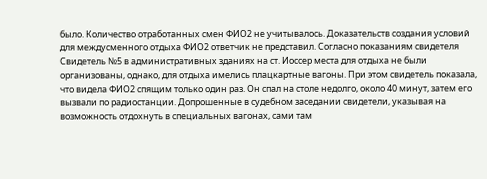было. Количество отработанных смен ФИО2 не учитывалось. Доказательств создания условий для междусменного отдыха ФИО2 ответчик не представил. Согласно показаниям свидетеля Свидетель №5 в административных зданиях на ст. Иоссер места для отдыха не были организованы, однако, для отдыха имелись плацкартные вагоны. При этом свидетель показала, что видела ФИО2 спящим только один раз. Он спал на столе недолго, около 40 минут, затем его вызвали по радиостанции. Допрошенные в судебном заседании свидетели, указывая на возможность отдохнуть в специальных вагонах, сами там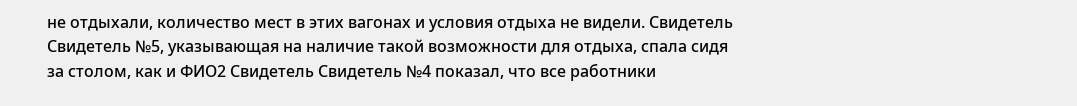не отдыхали, количество мест в этих вагонах и условия отдыха не видели. Свидетель Свидетель №5, указывающая на наличие такой возможности для отдыха, спала сидя за столом, как и ФИО2 Свидетель Свидетель №4 показал, что все работники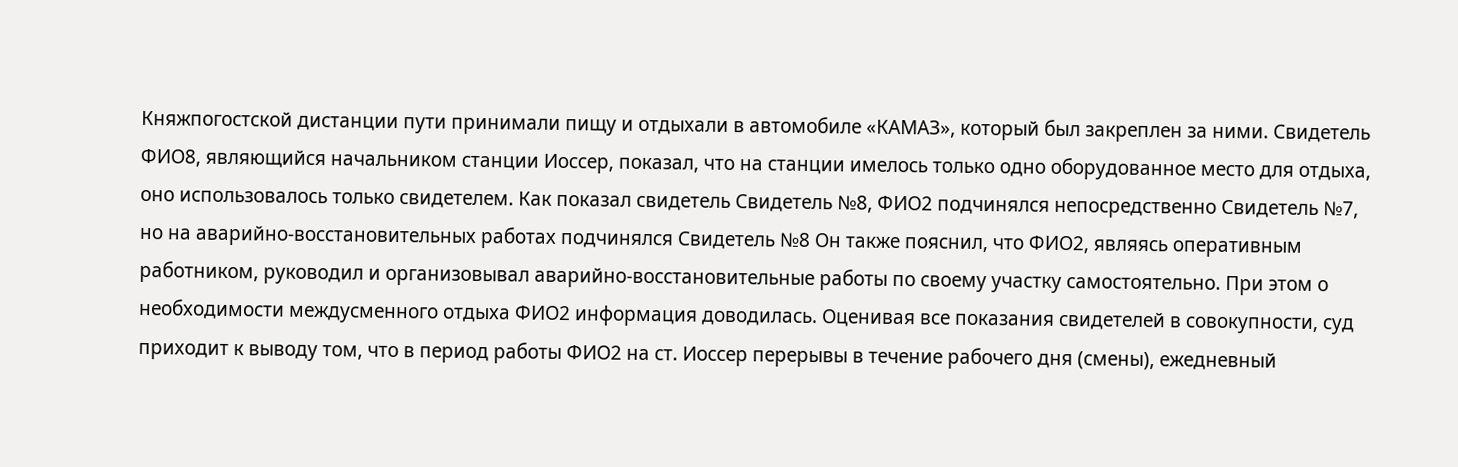Княжпогостской дистанции пути принимали пищу и отдыхали в автомобиле «КАМАЗ», который был закреплен за ними. Свидетель ФИО8, являющийся начальником станции Иоссер, показал, что на станции имелось только одно оборудованное место для отдыха, оно использовалось только свидетелем. Как показал свидетель Свидетель №8, ФИО2 подчинялся непосредственно Свидетель №7, но на аварийно-восстановительных работах подчинялся Свидетель №8 Он также пояснил, что ФИО2, являясь оперативным работником, руководил и организовывал аварийно-восстановительные работы по своему участку самостоятельно. При этом о необходимости междусменного отдыха ФИО2 информация доводилась. Оценивая все показания свидетелей в совокупности, суд приходит к выводу том, что в период работы ФИО2 на ст. Иоссер перерывы в течение рабочего дня (смены), ежедневный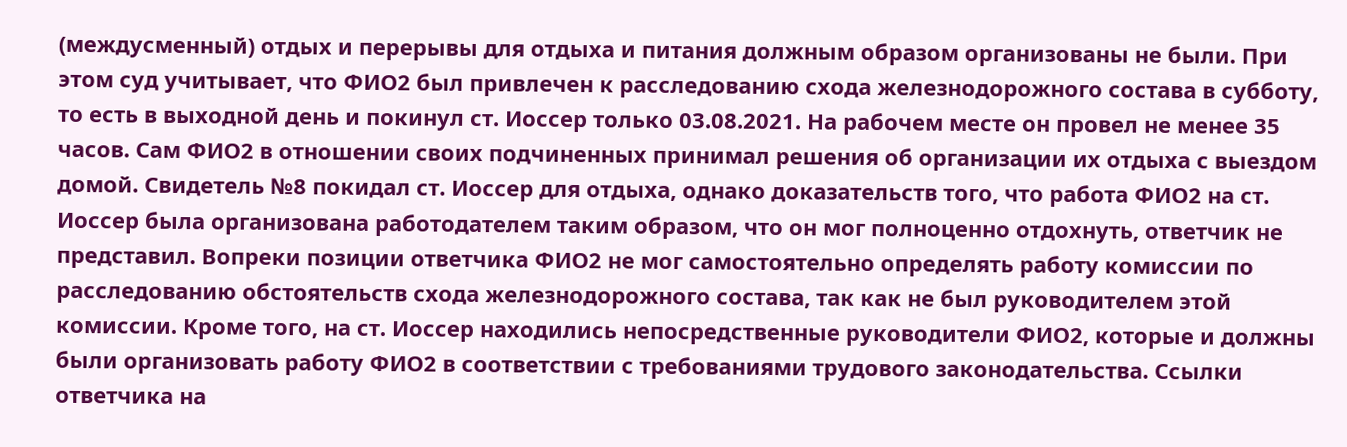(междусменный) отдых и перерывы для отдыха и питания должным образом организованы не были. При этом суд учитывает, что ФИО2 был привлечен к расследованию схода железнодорожного состава в субботу, то есть в выходной день и покинул ст. Иоссер только 03.08.2021. На рабочем месте он провел не менее 35 часов. Сам ФИО2 в отношении своих подчиненных принимал решения об организации их отдыха с выездом домой. Свидетель №8 покидал ст. Иоссер для отдыха, однако доказательств того, что работа ФИО2 на ст. Иоссер была организована работодателем таким образом, что он мог полноценно отдохнуть, ответчик не представил. Вопреки позиции ответчика ФИО2 не мог самостоятельно определять работу комиссии по расследованию обстоятельств схода железнодорожного состава, так как не был руководителем этой комиссии. Кроме того, на ст. Иоссер находились непосредственные руководители ФИО2, которые и должны были организовать работу ФИО2 в соответствии с требованиями трудового законодательства. Ссылки ответчика на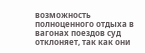возможность полноценного отдыха в вагонах поездов суд отклоняет, так как они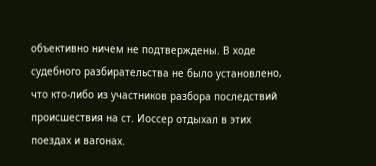объективно ничем не подтверждены. В ходе судебного разбирательства не было установлено, что кто-либо из участников разбора последствий происшествия на ст. Иоссер отдыхал в этих поездах и вагонах.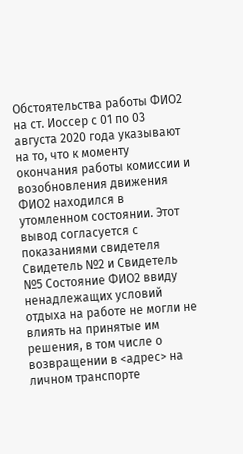Обстоятельства работы ФИО2 на ст. Иоссер с 01 по 03 августа 2020 года указывают на то, что к моменту окончания работы комиссии и возобновления движения ФИО2 находился в утомленном состоянии. Этот вывод согласуется с показаниями свидетеля Свидетель №2 и Свидетель №5 Состояние ФИО2 ввиду ненадлежащих условий отдыха на работе не могли не влиять на принятые им решения, в том числе о возвращении в <адрес> на личном транспорте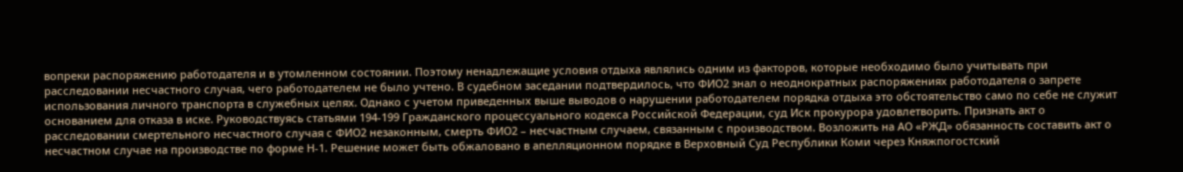вопреки распоряжению работодателя и в утомленном состоянии. Поэтому ненадлежащие условия отдыха являлись одним из факторов, которые необходимо было учитывать при расследовании несчастного случая, чего работодателем не было учтено. В судебном заседании подтвердилось, что ФИО2 знал о неоднократных распоряжениях работодателя о запрете использования личного транспорта в служебных целях. Однако с учетом приведенных выше выводов о нарушении работодателем порядка отдыха это обстоятельство само по себе не служит основанием для отказа в иске. Руководствуясь статьями 194-199 Гражданского процессуального кодекса Российской Федерации, суд Иск прокурора удовлетворить. Признать акт о расследовании смертельного несчастного случая с ФИО2 незаконным, смерть ФИО2 – несчастным случаем, связанным с производством. Возложить на АО «РЖД» обязанность составить акт о несчастном случае на производстве по форме Н-1. Решение может быть обжаловано в апелляционном порядке в Верховный Суд Республики Коми через Княжпогостский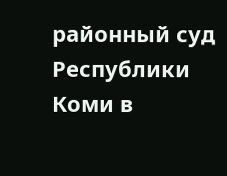районный суд Республики Коми в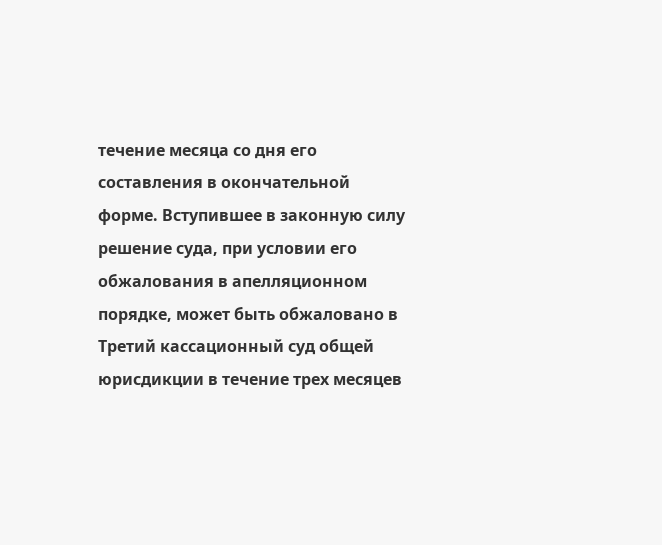течение месяца со дня его составления в окончательной форме. Вступившее в законную силу решение суда, при условии его обжалования в апелляционном порядке, может быть обжаловано в Третий кассационный суд общей юрисдикции в течение трех месяцев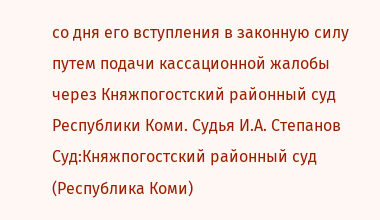со дня его вступления в законную силу путем подачи кассационной жалобы через Княжпогостский районный суд Республики Коми. Судья И.А. Степанов Суд:Княжпогостский районный суд (Республика Коми)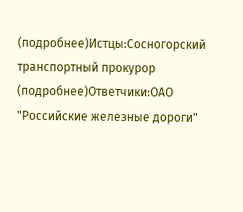(подробнее)Истцы:Сосногорский транспортный прокурор (подробнее)Ответчики:ОАО "Российские железные дороги"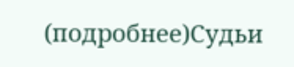(подробнее)Судьи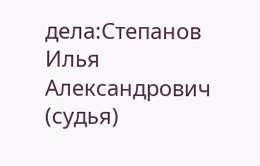дела:Степанов Илья Александрович (судья)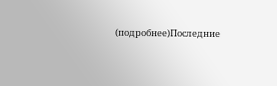(подробнее)Последние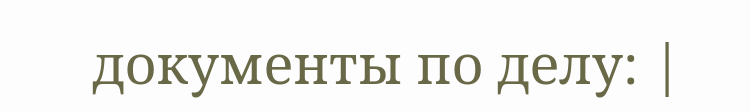документы по делу: |